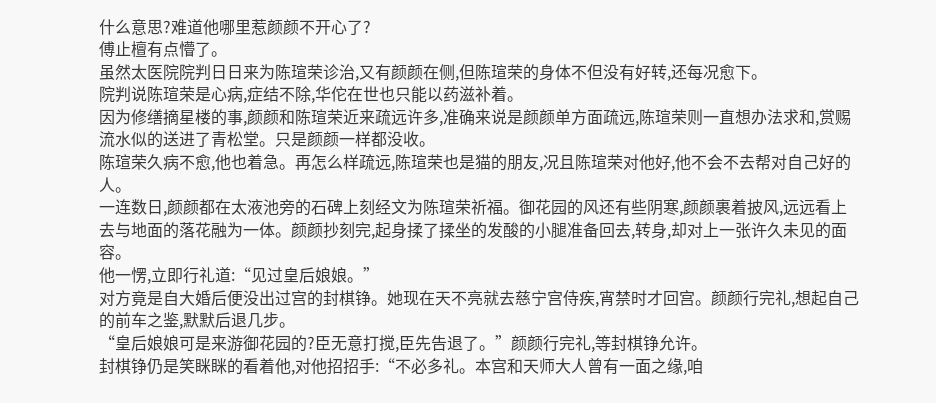什么意思?难道他哪里惹颜颜不开心了?
傅止檀有点懵了。
虽然太医院院判日日来为陈瑄荣诊治,又有颜颜在侧,但陈瑄荣的身体不但没有好转,还每况愈下。
院判说陈瑄荣是心病,症结不除,华佗在世也只能以药滋补着。
因为修缮摘星楼的事,颜颜和陈瑄荣近来疏远许多,准确来说是颜颜单方面疏远,陈瑄荣则一直想办法求和,赏赐流水似的送进了青松堂。只是颜颜一样都没收。
陈瑄荣久病不愈,他也着急。再怎么样疏远,陈瑄荣也是猫的朋友,况且陈瑄荣对他好,他不会不去帮对自己好的人。
一连数日,颜颜都在太液池旁的石碑上刻经文为陈瑄荣祈福。御花园的风还有些阴寒,颜颜裹着披风,远远看上去与地面的落花融为一体。颜颜抄刻完,起身揉了揉坐的发酸的小腿准备回去,转身,却对上一张许久未见的面容。
他一愣,立即行礼道:“见过皇后娘娘。”
对方竟是自大婚后便没出过宫的封棋铮。她现在天不亮就去慈宁宫侍疾,宵禁时才回宫。颜颜行完礼,想起自己的前车之鉴,默默后退几步。
“皇后娘娘可是来游御花园的?臣无意打搅,臣先告退了。”颜颜行完礼,等封棋铮允许。
封棋铮仍是笑眯眯的看着他,对他招招手:“不必多礼。本宫和天师大人曾有一面之缘,咱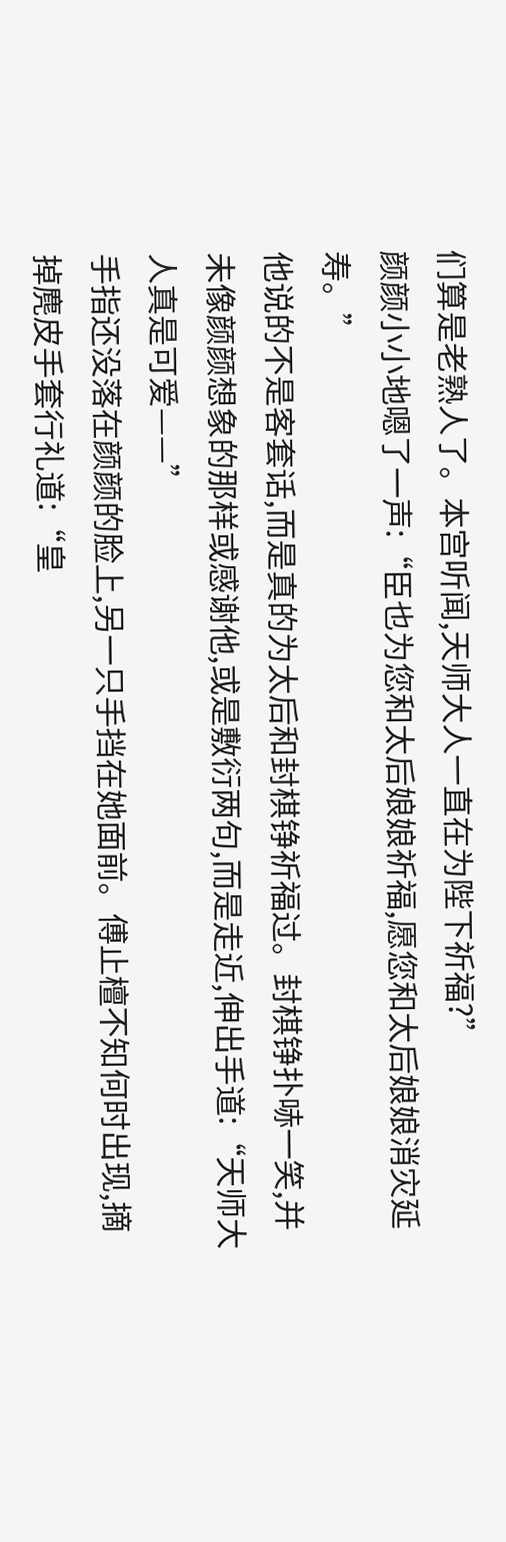们算是老熟人了。本宫听闻,天师大人一直在为陛下祈福?”
颜颜小小地嗯了一声:“臣也为您和太后娘娘祈福,愿您和太后娘娘消灾延寿。”
他说的不是客套话,而是真的为太后和封棋铮祈福过。封棋铮扑哧一笑,并未像颜颜想象的那样或感谢他,或是敷衍两句,而是走近,伸出手道:“天师大人真是可爱——”
手指还没落在颜颜的脸上,另一只手挡在她面前。傅止檀不知何时出现,摘掉麂皮手套行礼道:“皇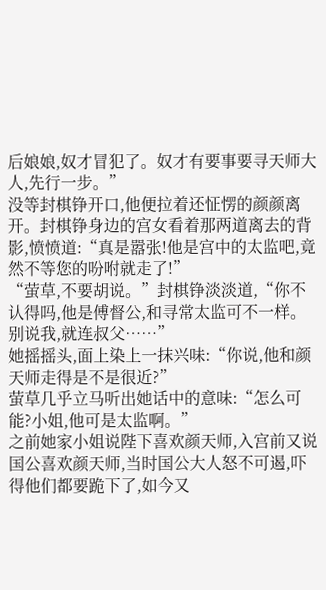后娘娘,奴才冒犯了。奴才有要事要寻天师大人,先行一步。”
没等封棋铮开口,他便拉着还怔愣的颜颜离开。封棋铮身边的宫女看着那两道离去的背影,愤愤道:“真是嚣张!他是宫中的太监吧,竟然不等您的吩咐就走了!”
“萤草,不要胡说。”封棋铮淡淡道,“你不认得吗,他是傅督公,和寻常太监可不一样。别说我,就连叔父……”
她摇摇头,面上染上一抹兴味:“你说,他和颜天师走得是不是很近?”
萤草几乎立马听出她话中的意味:“怎么可能?小姐,他可是太监啊。”
之前她家小姐说陛下喜欢颜天师,入宫前又说国公喜欢颜天师,当时国公大人怒不可遏,吓得他们都要跪下了,如今又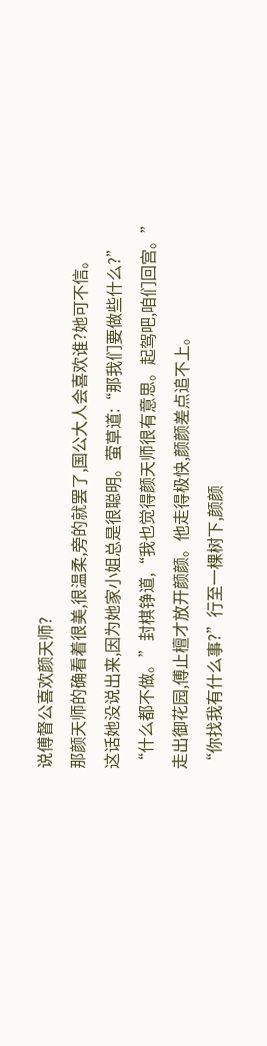说傅督公喜欢颜天师?
那颜天师的确看着很美,很温柔,旁的就罢了,国公大人会喜欢谁?她可不信。
这话她没说出来,因为她家小姐总是很聪明。萤草道:“那我们要做些什么?”
“什么都不做。”封棋铮道,“我也觉得颜天师很有意思。起驾吧,咱们回宫。”
走出御花园,傅止檀才放开颜颜。他走得极快,颜颜差点追不上。
“你找我有什么事?”行至一棵树下,颜颜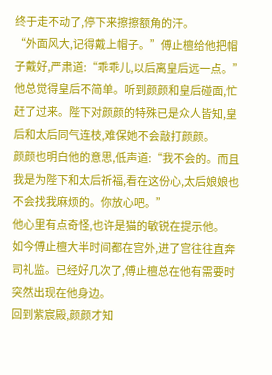终于走不动了,停下来擦擦额角的汗。
“外面风大,记得戴上帽子。”傅止檀给他把帽子戴好,严肃道:“乖乖儿,以后离皇后远一点。”
他总觉得皇后不简单。听到颜颜和皇后碰面,忙赶了过来。陛下对颜颜的特殊已是众人皆知,皇后和太后同气连枝,难保她不会敲打颜颜。
颜颜也明白他的意思,低声道:“我不会的。而且我是为陛下和太后祈福,看在这份心,太后娘娘也不会找我麻烦的。你放心吧。”
他心里有点奇怪,也许是猫的敏锐在提示他。
如今傅止檀大半时间都在宫外,进了宫往往直奔司礼监。已经好几次了,傅止檀总在他有需要时突然出现在他身边。
回到紫宸殿,颜颜才知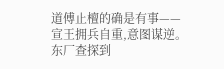道傅止檀的确是有事——
宣王拥兵自重,意图谋逆。
东厂查探到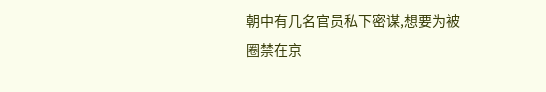朝中有几名官员私下密谋,想要为被圈禁在京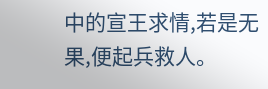中的宣王求情,若是无果,便起兵救人。